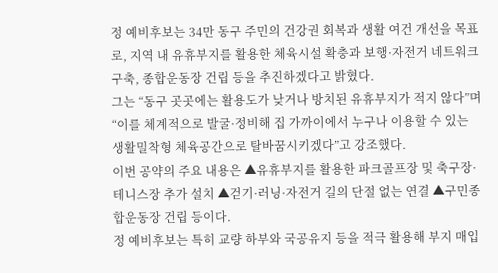정 예비후보는 34만 동구 주민의 건강권 회복과 생활 여건 개선을 목표로, 지역 내 유휴부지를 활용한 체육시설 확충과 보행·자전거 네트워크 구축, 종합운동장 건립 등을 추진하겠다고 밝혔다.
그는 “동구 곳곳에는 활용도가 낮거나 방치된 유휴부지가 적지 않다”며 “이를 체계적으로 발굴·정비해 집 가까이에서 누구나 이용할 수 있는 생활밀착형 체육공간으로 탈바꿈시키겠다”고 강조했다.
이번 공약의 주요 내용은 ▲유휴부지를 활용한 파크골프장 및 축구장·테니스장 추가 설치 ▲걷기·러닝·자전거 길의 단절 없는 연결 ▲구민종합운동장 건립 등이다.
정 예비후보는 특히 교량 하부와 국공유지 등을 적극 활용해 부지 매입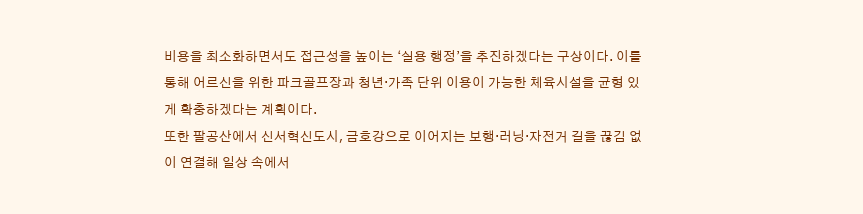비용을 최소화하면서도 접근성을 높이는 ‘실용 행정’을 추진하겠다는 구상이다. 이를 통해 어르신을 위한 파크골프장과 청년·가족 단위 이용이 가능한 체육시설을 균형 있게 확충하겠다는 계획이다.
또한 팔공산에서 신서혁신도시, 금호강으로 이어지는 보행·러닝·자전거 길을 끊김 없이 연결해 일상 속에서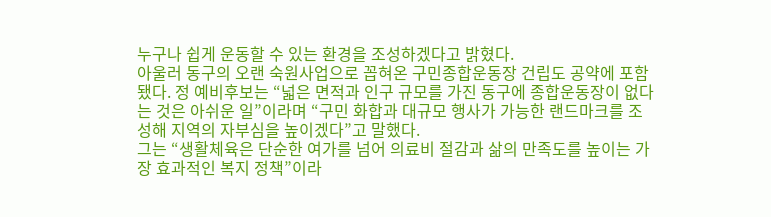누구나 쉽게 운동할 수 있는 환경을 조성하겠다고 밝혔다.
아울러 동구의 오랜 숙원사업으로 꼽혀온 구민종합운동장 건립도 공약에 포함됐다. 정 예비후보는 “넓은 면적과 인구 규모를 가진 동구에 종합운동장이 없다는 것은 아쉬운 일”이라며 “구민 화합과 대규모 행사가 가능한 랜드마크를 조성해 지역의 자부심을 높이겠다”고 말했다.
그는 “생활체육은 단순한 여가를 넘어 의료비 절감과 삶의 만족도를 높이는 가장 효과적인 복지 정책”이라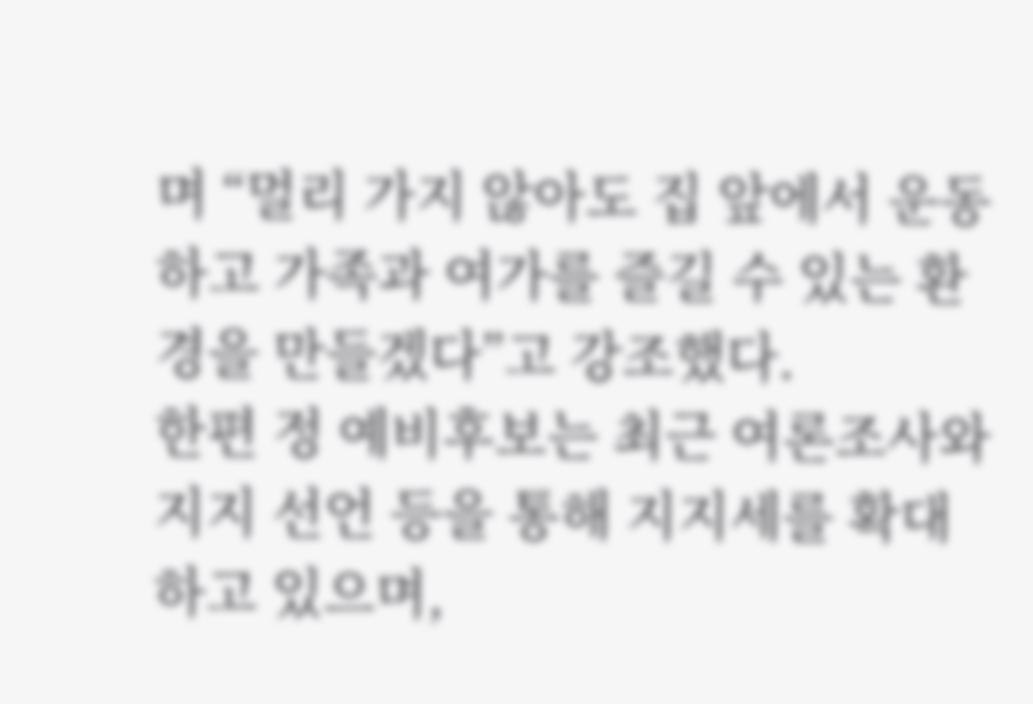며 “멀리 가지 않아도 집 앞에서 운동하고 가족과 여가를 즐길 수 있는 환경을 만들겠다”고 강조했다.
한편 정 예비후보는 최근 여론조사와 지지 선언 등을 통해 지지세를 확대하고 있으며,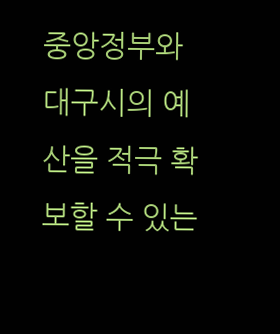중앙정부와 대구시의 예산을 적극 확보할 수 있는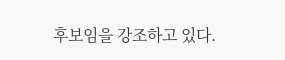후보임을 강조하고 있다.